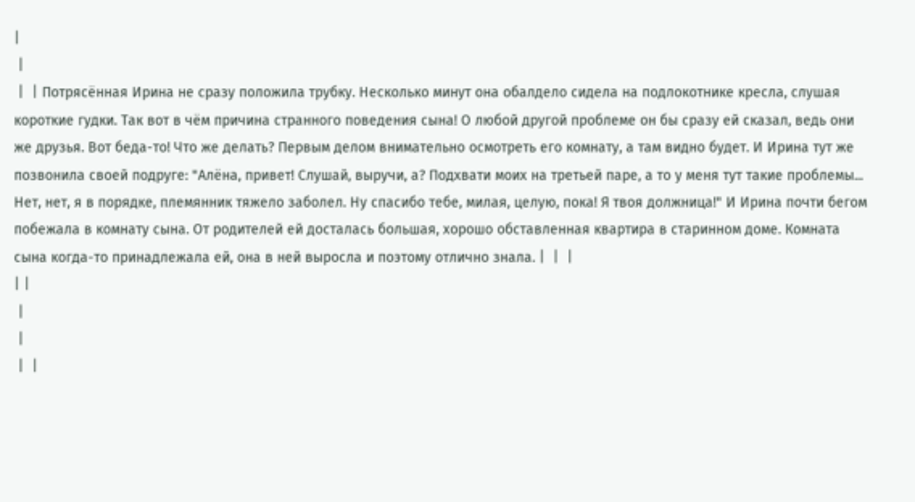|
 |
 |  | Потрясённая Ирина не сразу положила трубку. Несколько минут она обалдело сидела на подлокотнике кресла, слушая короткие гудки. Так вот в чём причина странного поведения сына! О любой другой проблеме он бы сразу ей сказал, ведь они же друзья. Вот беда-то! Что же делать? Первым делом внимательно осмотреть его комнату, а там видно будет. И Ирина тут же позвонила своей подруге: "Алёна, привет! Слушай, выручи, а? Подхвати моих на третьей паре, а то у меня тут такие проблемы... Нет, нет, я в порядке, племянник тяжело заболел. Ну спасибо тебе, милая, целую, пока! Я твоя должница!" И Ирина почти бегом побежала в комнату сына. От родителей ей досталась большая, хорошо обставленная квартира в старинном доме. Комната сына когда-то принадлежала ей, она в ней выросла и поэтому отлично знала. |  |  |
| |
 |
 |
 |  |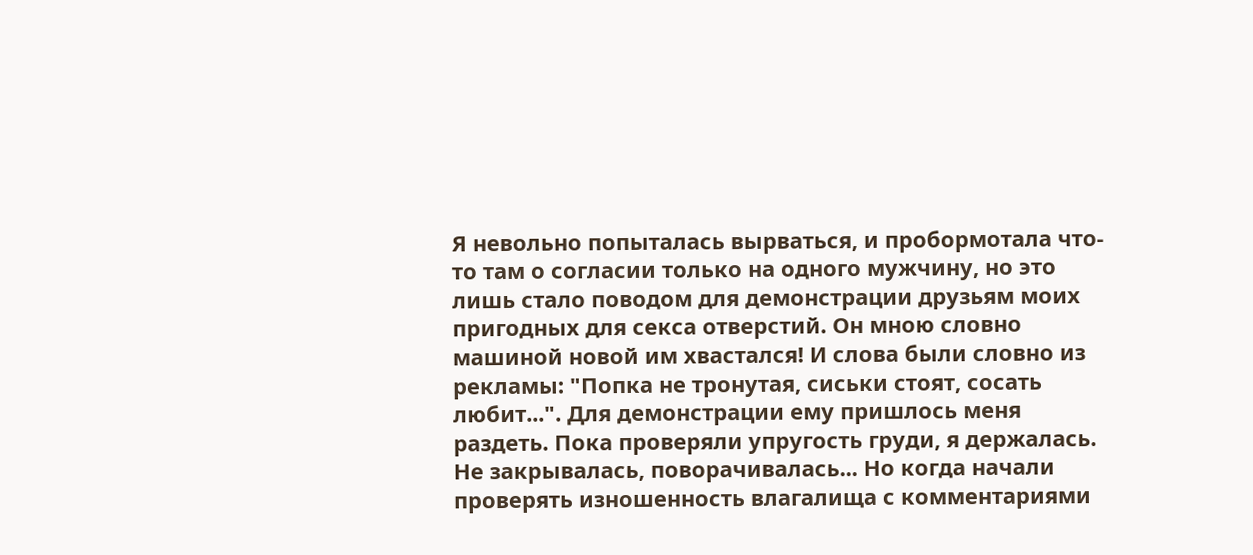Я невольно попыталась вырваться, и пробормотала что-то там о согласии только на одного мужчину, но это лишь стало поводом для демонстрации друзьям моих пригодных для секса отверстий. Он мною словно машиной новой им хвастался! И слова были словно из рекламы: "Попка не тронутая, сиськи стоят, сосать любит...". Для демонстрации ему пришлось меня раздеть. Пока проверяли упругость груди, я держалась. Не закрывалась, поворачивалась... Но когда начали проверять изношенность влагалища с комментариями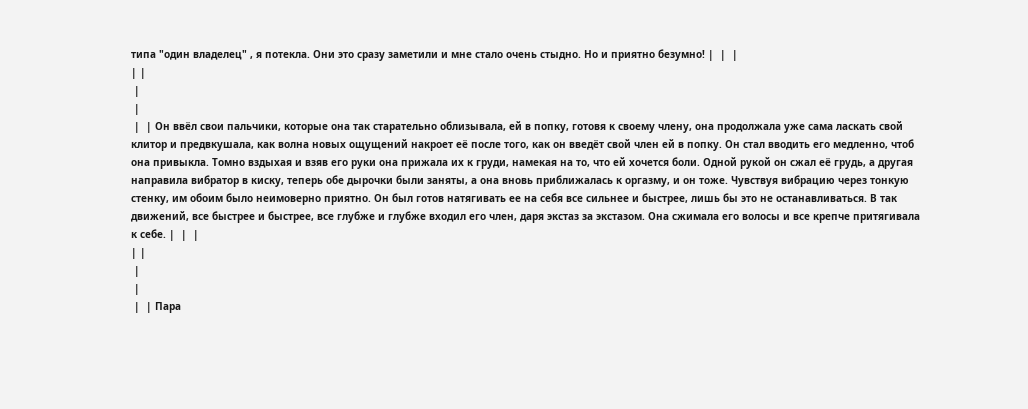типа "один владелец" , я потекла. Они это сразу заметили и мне стало очень стыдно. Но и приятно безумно! |  |  |
| |
 |
 |
 |  | Он ввёл свои пальчики, которые она так старательно облизывала, ей в попку, готовя к своему члену, она продолжала уже сама ласкать свой клитор и предвкушала, как волна новых ощущений накроет её после того, как он введёт свой член ей в попку. Он стал вводить его медленно, чтоб она привыкла. Томно вздыхая и взяв его руки она прижала их к груди, намекая на то, что ей хочется боли. Одной рукой он сжал её грудь, а другая направила вибратор в киску, теперь обе дырочки были заняты, а она вновь приближалась к оргазму, и он тоже. Чувствуя вибрацию через тонкую стенку, им обоим было неимоверно приятно. Он был готов натягивать ее на себя все сильнее и быстрее, лишь бы это не останавливаться. В так движений, все быстрее и быстрее, все глубже и глубже входил его член, даря экстаз за экстазом. Она сжимала его волосы и все крепче притягивала к себе. |  |  |
| |
 |
 |
 |  | Пара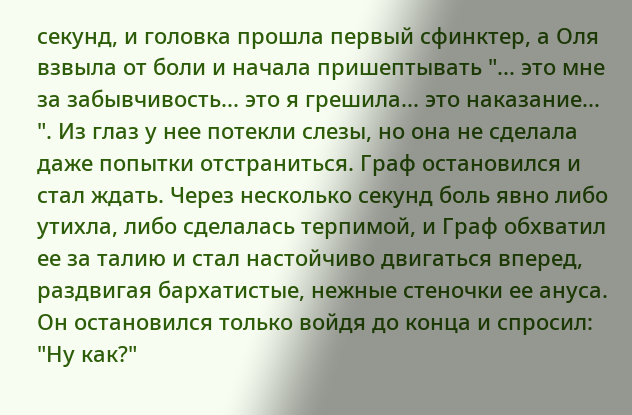секунд, и головка прошла первый сфинктер, а Оля взвыла от боли и начала пришептывать "... это мне за забывчивость... это я грешила... это наказание... ". Из глаз у нее потекли слезы, но она не сделала даже попытки отстраниться. Граф остановился и стал ждать. Через несколько секунд боль явно либо утихла, либо сделалась терпимой, и Граф обхватил ее за талию и стал настойчиво двигаться вперед, раздвигая бархатистые, нежные стеночки ее ануса. Он остановился только войдя до конца и спросил: "Ну как?"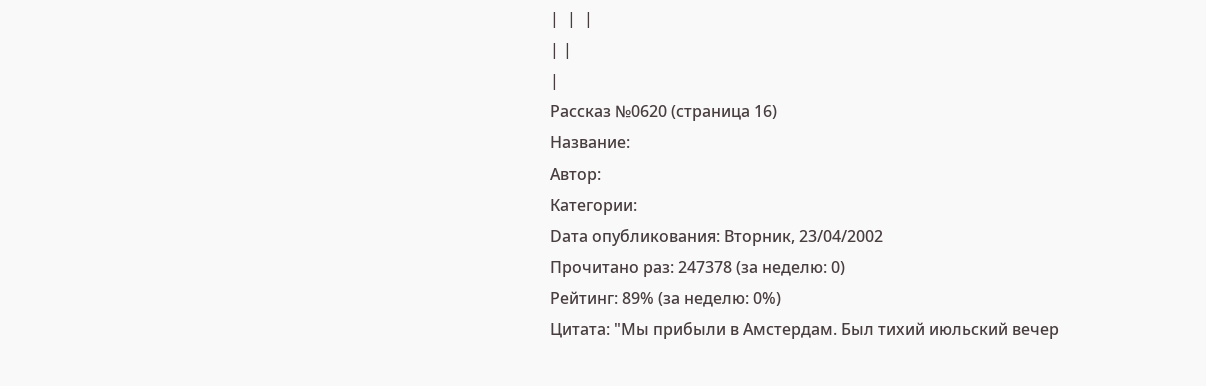|  |  |
| |
|
Рассказ №0620 (страница 16)
Название:
Автор:
Категории:
Dата опубликования: Вторник, 23/04/2002
Прочитано раз: 247378 (за неделю: 0)
Рейтинг: 89% (за неделю: 0%)
Цитата: "Мы прибыли в Амстердам. Был тихий июльский вечер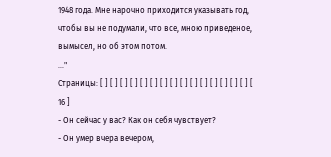1948 года. Мне нарочно приходится указывать год, чтобы вы не подумали, что все, мною приведеное, вымысел, но об этом потом.
..."
Страницы: [ ] [ ] [ ] [ ] [ ] [ ] [ ] [ ] [ ] [ ] [ ] [ ] [ ] [ ] [ ] [ 16 ]
- Он сейчас у вас? Как он себя чувствует?
- Он умер вчера вечером,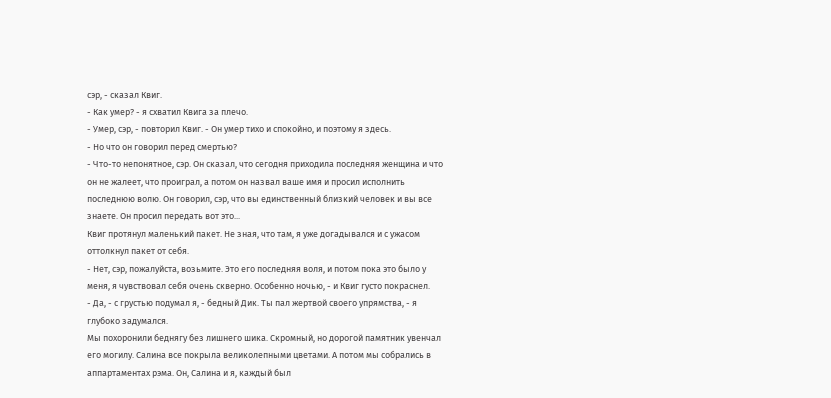сэр, - сказал Квиг.
- Как умер? - я схватил Квига за плечо.
- Умер, сэр, - повторил Квиг. - Он умер тихо и спокойно, и поэтому я здесь.
- Но что он говорил перед смертью?
- Что-то непонятное, сэр. Он сказал, что сегодня приходила последняя женщина и что он не жалеет, что проиграл, а потом он назвал ваше имя и просил исполнить последнюю волю. Он говорил, сэр, что вы единственный близкий человек и вы все знаете. Он просил передать вот это...
Квиг протянул маленький пакет. Не зная, что там, я уже догадывался и с ужасом оттолкнул пакет от себя.
- Нет, сэр, пожалуйста, возьмите. Это его последняя воля, и потом пока это было у меня, я чувствовал себя очень скверно. Особенно ночью, - и Квиг густо покраснел.
- Да, - с грустью подумал я, - бедный Дик. Ты пал жертвой своего упрямства, - я глубоко задумался.
Мы похоронили беднягу без лишнего шика. Скромный, но дорогой памятник увенчал его могилу. Салина все покрыла великолепными цветами. А потом мы собрались в аппартаментах рэма. Он, Салина и я, каждый был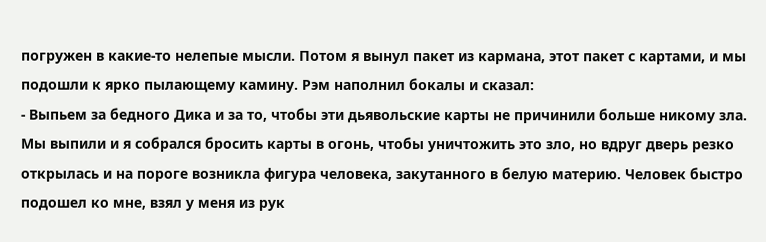погружен в какие-то нелепые мысли. Потом я вынул пакет из кармана, этот пакет с картами, и мы подошли к ярко пылающему камину. Рэм наполнил бокалы и сказал:
- Выпьем за бедного Дика и за то, чтобы эти дьявольские карты не причинили больше никому зла.
Мы выпили и я собрался бросить карты в огонь, чтобы уничтожить это зло, но вдруг дверь резко открылась и на пороге возникла фигура человека, закутанного в белую материю. Человек быстро подошел ко мне, взял у меня из рук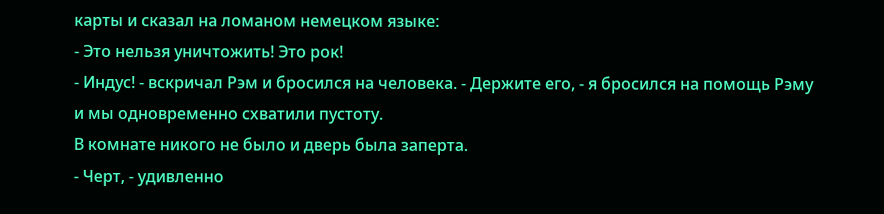карты и сказал на ломаном немецком языке:
- Это нельзя уничтожить! Это рок!
- Индус! - вскричал Рэм и бросился на человека. - Держите его, - я бросился на помощь Рэму и мы одновременно схватили пустоту.
В комнате никого не было и дверь была заперта.
- Черт, - удивленно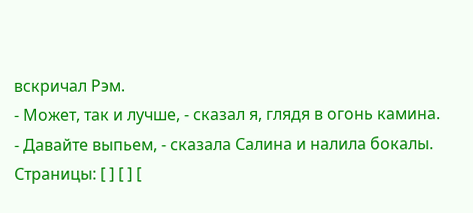вскричал Рэм.
- Может, так и лучше, - сказал я, глядя в огонь камина.
- Давайте выпьем, - сказала Салина и налила бокалы.
Страницы: [ ] [ ] [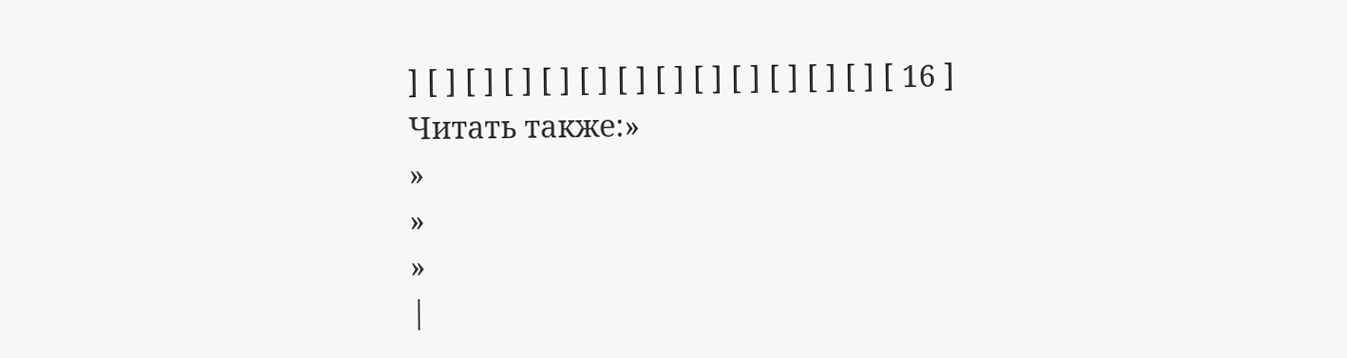] [ ] [ ] [ ] [ ] [ ] [ ] [ ] [ ] [ ] [ ] [ ] [ ] [ 16 ]
Читать также:»
»
»
»
|